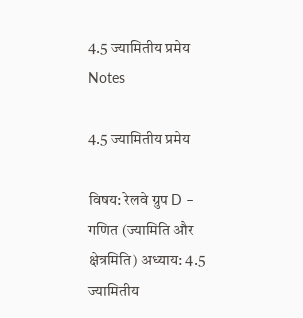4.5 ज्यामितीय प्रमेय Notes

4.5 ज्यामितीय प्रमेय

विषय: रेलवे ग्रुप D – गणित (ज्यामिति और क्षेत्रमिति) अध्याय: 4.5 ज्यामितीय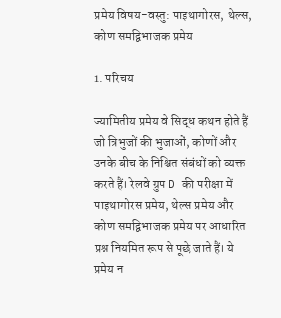प्रमेय विषय-वस्तु: पाइथागोरस, थेल्स, कोण समद्विभाजक प्रमेय

1. परिचय

ज्यामितीय प्रमेय वे सिद्ध कथन होते हैं जो त्रिभुजों की भुजाओं, कोणों और उनके बीच के निश्चित संबंधों को व्यक्त करते हैं। रेलवे ग्रुप D की परीक्षा में पाइथागोरस प्रमेय, थेल्स प्रमेय और कोण समद्विभाजक प्रमेय पर आधारित प्रश्न नियमित रूप से पूछे जाते हैं। ये प्रमेय न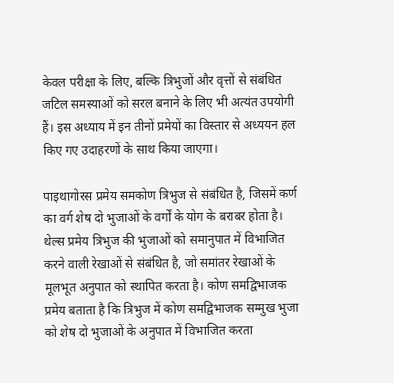केवल परीक्षा के लिए, बल्कि त्रिभुजों और वृत्तों से संबंधित जटिल समस्याओं को सरल बनाने के लिए भी अत्यंत उपयोगी हैं। इस अध्याय में इन तीनों प्रमेयों का विस्तार से अध्ययन हल किए गए उदाहरणों के साथ किया जाएगा।

पाइथागोरस प्रमेय समकोण त्रिभुज से संबंधित है, जिसमें कर्ण का वर्ग शेष दो भुजाओं के वर्गों के योग के बराबर होता है। थेल्स प्रमेय त्रिभुज की भुजाओं को समानुपात में विभाजित करने वाली रेखाओं से संबंधित है, जो समांतर रेखाओं के मूलभूत अनुपात को स्थापित करता है। कोण समद्विभाजक प्रमेय बताता है कि त्रिभुज में कोण समद्विभाजक सम्मुख भुजा को शेष दो भुजाओं के अनुपात में विभाजित करता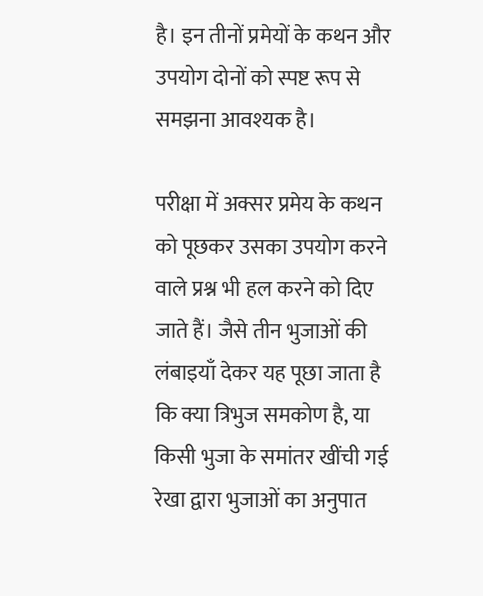है। इन तीनों प्रमेयों के कथन और उपयोग दोनों को स्पष्ट रूप से समझना आवश्यक है।

परीक्षा में अक्सर प्रमेय के कथन को पूछकर उसका उपयोग करने वाले प्रश्न भी हल करने को दिए जाते हैं। जैसे तीन भुजाओं की लंबाइयाँ देकर यह पूछा जाता है कि क्या त्रिभुज समकोण है, या किसी भुजा के समांतर खींची गई रेखा द्वारा भुजाओं का अनुपात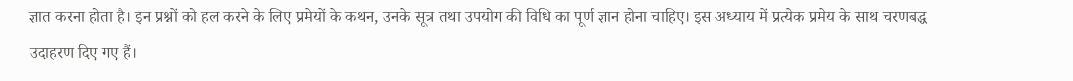ज्ञात करना होता है। इन प्रश्नों को हल करने के लिए प्रमेयों के कथन, उनके सूत्र तथा उपयोग की विधि का पूर्ण ज्ञान होना चाहिए। इस अध्याय में प्रत्येक प्रमेय के साथ चरणबद्ध उदाहरण दिए गए हैं।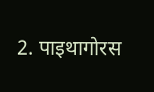2. पाइथागोरस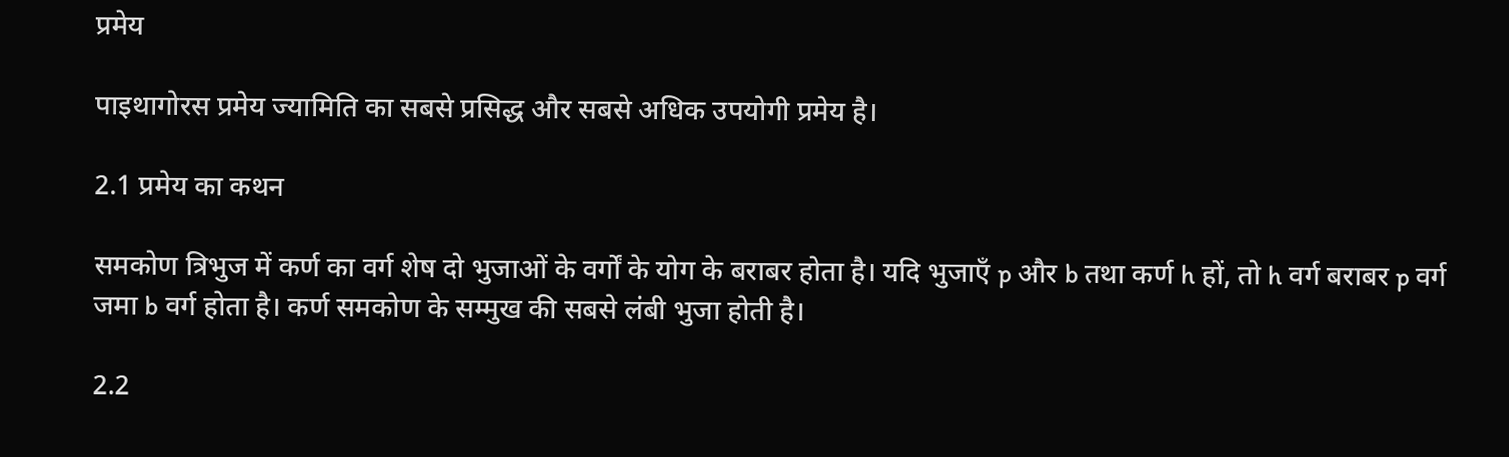प्रमेय

पाइथागोरस प्रमेय ज्यामिति का सबसे प्रसिद्ध और सबसे अधिक उपयोगी प्रमेय है।

2.1 प्रमेय का कथन

समकोण त्रिभुज में कर्ण का वर्ग शेष दो भुजाओं के वर्गों के योग के बराबर होता है। यदि भुजाएँ p और b तथा कर्ण h हों, तो h वर्ग बराबर p वर्ग जमा b वर्ग होता है। कर्ण समकोण के सम्मुख की सबसे लंबी भुजा होती है।

2.2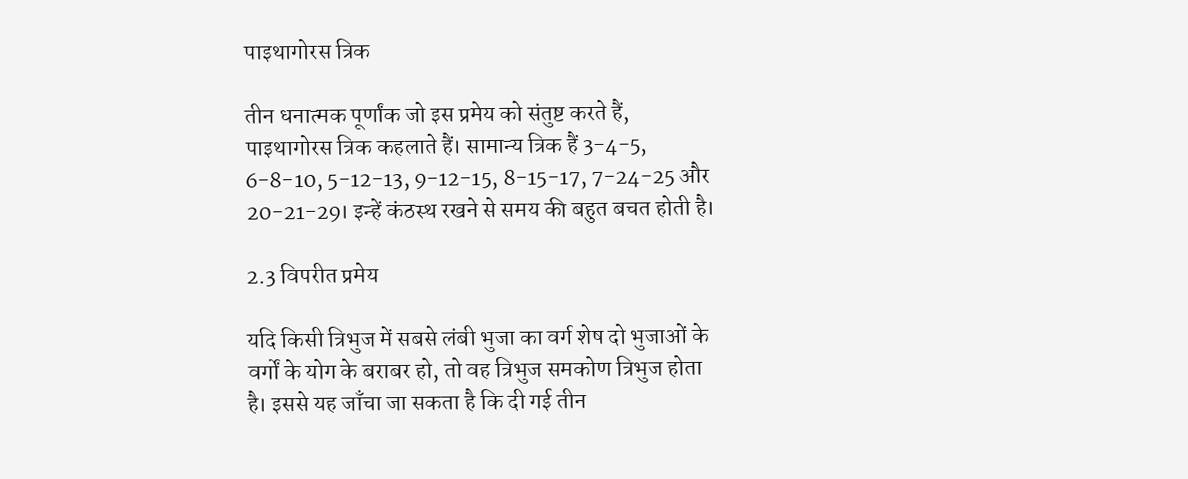पाइथागोरस त्रिक

तीन धनात्मक पूर्णांक जो इस प्रमेय को संतुष्ट करते हैं, पाइथागोरस त्रिक कहलाते हैं। सामान्य त्रिक हैं 3-4-5, 6-8-10, 5-12-13, 9-12-15, 8-15-17, 7-24-25 और 20-21-29। इन्हें कंठस्थ रखने से समय की बहुत बचत होती है।

2.3 विपरीत प्रमेय

यदि किसी त्रिभुज में सबसे लंबी भुजा का वर्ग शेष दो भुजाओं के वर्गों के योग के बराबर हो, तो वह त्रिभुज समकोण त्रिभुज होता है। इससे यह जाँचा जा सकता है कि दी गई तीन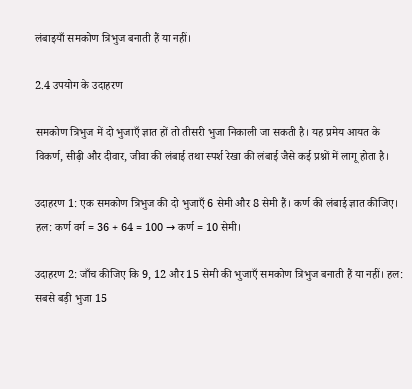लंबाइयाँ समकोण त्रिभुज बनाती हैं या नहीं।

2.4 उपयोग के उदाहरण

समकोण त्रिभुज में दो भुजाएँ ज्ञात हों तो तीसरी भुजा निकाली जा सकती है। यह प्रमेय आयत के विकर्ण, सीढ़ी और दीवार, जीवा की लंबाई तथा स्पर्श रेखा की लंबाई जैसे कई प्रश्नों में लागू होता है।

उदाहरण 1: एक समकोण त्रिभुज की दो भुजाएँ 6 सेमी और 8 सेमी हैं। कर्ण की लंबाई ज्ञात कीजिए। हल: कर्ण वर्ग = 36 + 64 = 100 → कर्ण = 10 सेमी।

उदाहरण 2: जाँच कीजिए कि 9, 12 और 15 सेमी की भुजाएँ समकोण त्रिभुज बनाती हैं या नहीं। हल: सबसे बड़ी भुजा 15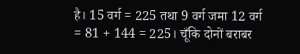है। 15 वर्ग = 225 तथा 9 वर्ग जमा 12 वर्ग = 81 + 144 = 225। चूँकि दोनों बराबर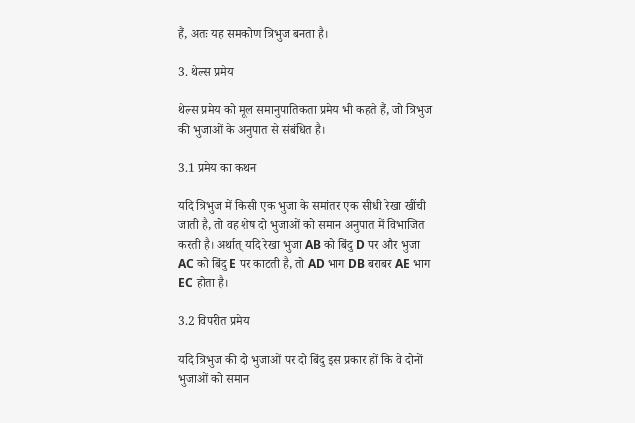हैं, अतः यह समकोण त्रिभुज बनता है।

3. थेल्स प्रमेय

थेल्स प्रमेय को मूल समानुपातिकता प्रमेय भी कहते हैं, जो त्रिभुज की भुजाओं के अनुपात से संबंधित है।

3.1 प्रमेय का कथन

यदि त्रिभुज में किसी एक भुजा के समांतर एक सीधी रेखा खींची जाती है, तो वह शेष दो भुजाओं को समान अनुपात में विभाजित करती है। अर्थात् यदि रेखा भुजा AB को बिंदु D पर और भुजा AC को बिंदु E पर काटती है, तो AD भाग DB बराबर AE भाग EC होता है।

3.2 विपरीत प्रमेय

यदि त्रिभुज की दो भुजाओं पर दो बिंदु इस प्रकार हों कि वे दोनों भुजाओं को समान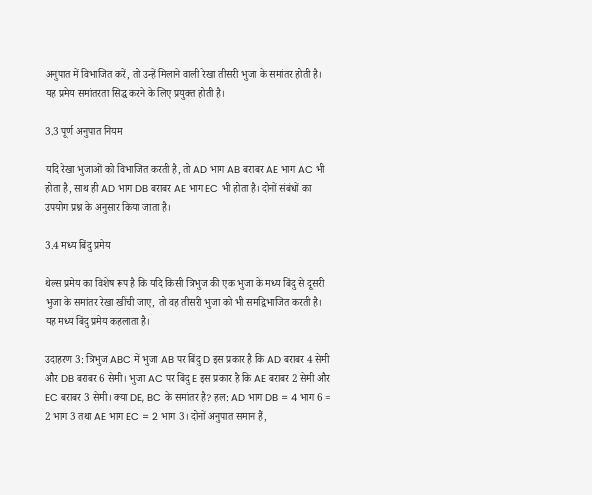अनुपात में विभाजित करें, तो उन्हें मिलाने वाली रेखा तीसरी भुजा के समांतर होती है। यह प्रमेय समांतरता सिद्ध करने के लिए प्रयुक्त होती है।

3.3 पूर्ण अनुपात नियम

यदि रेखा भुजाओं को विभाजित करती है, तो AD भाग AB बराबर AE भाग AC भी होता है, साथ ही AD भाग DB बराबर AE भाग EC भी होता है। दोनों संबंधों का उपयोग प्रश्न के अनुसार किया जाता है।

3.4 मध्य बिंदु प्रमेय

थेल्स प्रमेय का विशेष रूप है कि यदि किसी त्रिभुज की एक भुजा के मध्य बिंदु से दूसरी भुजा के समांतर रेखा खींची जाए, तो वह तीसरी भुजा को भी समद्विभाजित करती है। यह मध्य बिंदु प्रमेय कहलाता है।

उदाहरण 3: त्रिभुज ABC में भुजा AB पर बिंदु D इस प्रकार है कि AD बराबर 4 सेमी और DB बराबर 6 सेमी। भुजा AC पर बिंदु E इस प्रकार है कि AE बराबर 2 सेमी और EC बराबर 3 सेमी। क्या DE, BC के समांतर है? हल: AD भाग DB = 4 भाग 6 = 2 भाग 3 तथा AE भाग EC = 2 भाग 3। दोनों अनुपात समान हैं,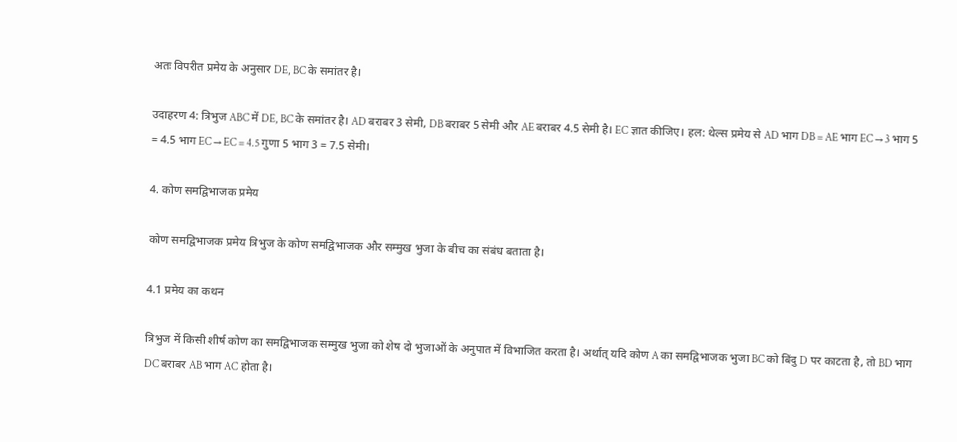अतः विपरीत प्रमेय के अनुसार DE, BC के समांतर है।

उदाहरण 4: त्रिभुज ABC में DE, BC के समांतर है। AD बराबर 3 सेमी, DB बराबर 5 सेमी और AE बराबर 4.5 सेमी है। EC ज्ञात कीजिए। हल: थेल्स प्रमेय से AD भाग DB = AE भाग EC → 3 भाग 5 = 4.5 भाग EC → EC = 4.5 गुणा 5 भाग 3 = 7.5 सेमी।

4. कोण समद्विभाजक प्रमेय

कोण समद्विभाजक प्रमेय त्रिभुज के कोण समद्विभाजक और सम्मुख भुजा के बीच का संबंध बताता है।

4.1 प्रमेय का कथन

त्रिभुज में किसी शीर्ष कोण का समद्विभाजक सम्मुख भुजा को शेष दो भुजाओं के अनुपात में विभाजित करता है। अर्थात् यदि कोण A का समद्विभाजक भुजा BC को बिंदु D पर काटता है, तो BD भाग DC बराबर AB भाग AC होता है।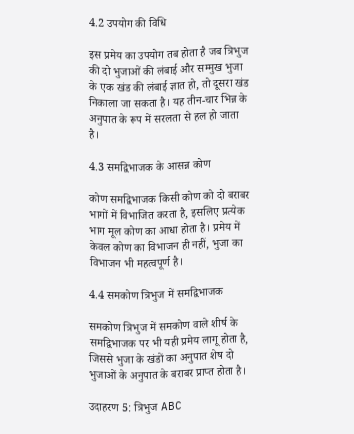4.2 उपयोग की विधि

इस प्रमेय का उपयोग तब होता है जब त्रिभुज की दो भुजाओं की लंबाई और सम्मुख भुजा के एक खंड की लंबाई ज्ञात हो, तो दूसरा खंड निकाला जा सकता है। यह तीन-चार भिन्न के अनुपात के रूप में सरलता से हल हो जाता है।

4.3 समद्विभाजक के आसन्न कोण

कोण समद्विभाजक किसी कोण को दो बराबर भागों में विभाजित करता है, इसलिए प्रत्येक भाग मूल कोण का आधा होता है। प्रमेय में केवल कोण का विभाजन ही नहीं, भुजा का विभाजन भी महत्वपूर्ण है।

4.4 समकोण त्रिभुज में समद्विभाजक

समकोण त्रिभुज में समकोण वाले शीर्ष के समद्विभाजक पर भी यही प्रमेय लागू होता है, जिससे भुजा के खंडों का अनुपात शेष दो भुजाओं के अनुपात के बराबर प्राप्त होता है।

उदाहरण 5: त्रिभुज ABC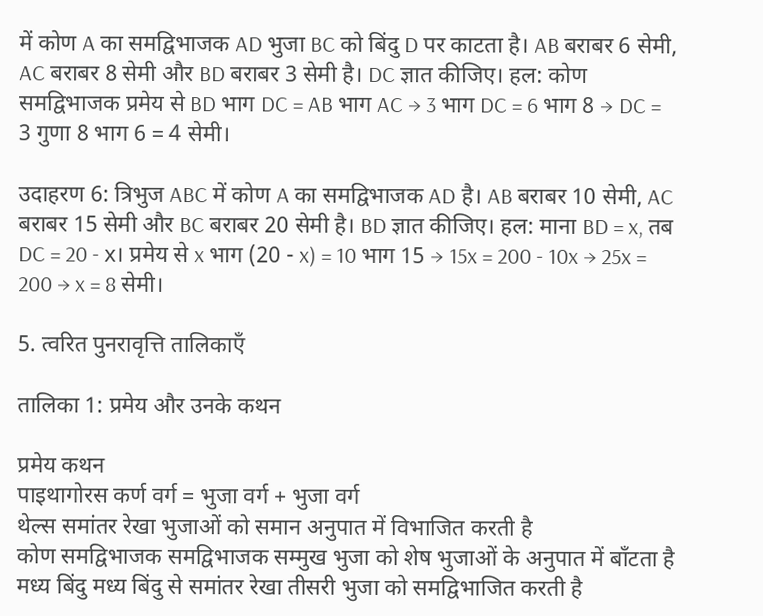में कोण A का समद्विभाजक AD भुजा BC को बिंदु D पर काटता है। AB बराबर 6 सेमी, AC बराबर 8 सेमी और BD बराबर 3 सेमी है। DC ज्ञात कीजिए। हल: कोण समद्विभाजक प्रमेय से BD भाग DC = AB भाग AC → 3 भाग DC = 6 भाग 8 → DC = 3 गुणा 8 भाग 6 = 4 सेमी।

उदाहरण 6: त्रिभुज ABC में कोण A का समद्विभाजक AD है। AB बराबर 10 सेमी, AC बराबर 15 सेमी और BC बराबर 20 सेमी है। BD ज्ञात कीजिए। हल: माना BD = x, तब DC = 20 - x। प्रमेय से x भाग (20 - x) = 10 भाग 15 → 15x = 200 - 10x → 25x = 200 → x = 8 सेमी।

5. त्वरित पुनरावृत्ति तालिकाएँ

तालिका 1: प्रमेय और उनके कथन

प्रमेय कथन
पाइथागोरस कर्ण वर्ग = भुजा वर्ग + भुजा वर्ग
थेल्स समांतर रेखा भुजाओं को समान अनुपात में विभाजित करती है
कोण समद्विभाजक समद्विभाजक सम्मुख भुजा को शेष भुजाओं के अनुपात में बाँटता है
मध्य बिंदु मध्य बिंदु से समांतर रेखा तीसरी भुजा को समद्विभाजित करती है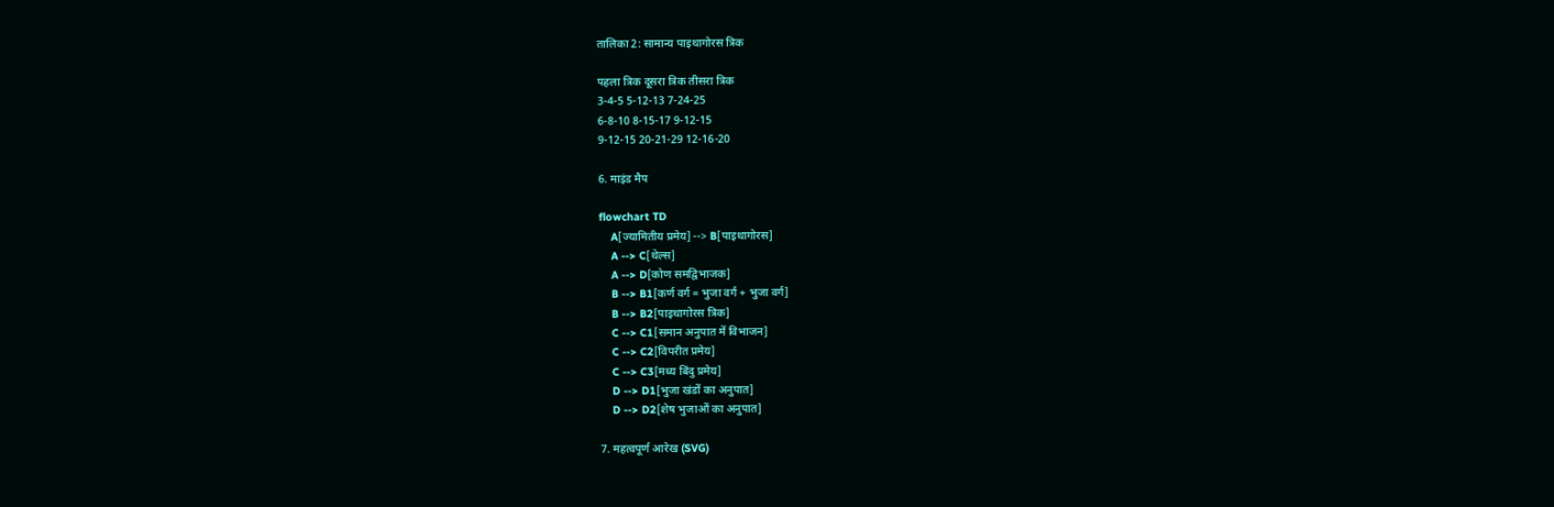तालिका 2: सामान्य पाइथागोरस त्रिक

पहला त्रिक दूसरा त्रिक तीसरा त्रिक
3-4-5 5-12-13 7-24-25
6-8-10 8-15-17 9-12-15
9-12-15 20-21-29 12-16-20

6. माइंड मैप

flowchart TD
    A[ज्यामितीय प्रमेय] --> B[पाइथागोरस]
    A --> C[थेल्स]
    A --> D[कोण समद्विभाजक]
    B --> B1[कर्ण वर्ग = भुजा वर्ग + भुजा वर्ग]
    B --> B2[पाइथागोरस त्रिक]
    C --> C1[समान अनुपात में विभाजन]
    C --> C2[विपरीत प्रमेय]
    C --> C3[मध्य बिंदु प्रमेय]
    D --> D1[भुजा खंडों का अनुपात]
    D --> D2[शेष भुजाओं का अनुपात]

7. महत्वपूर्ण आरेख (SVG)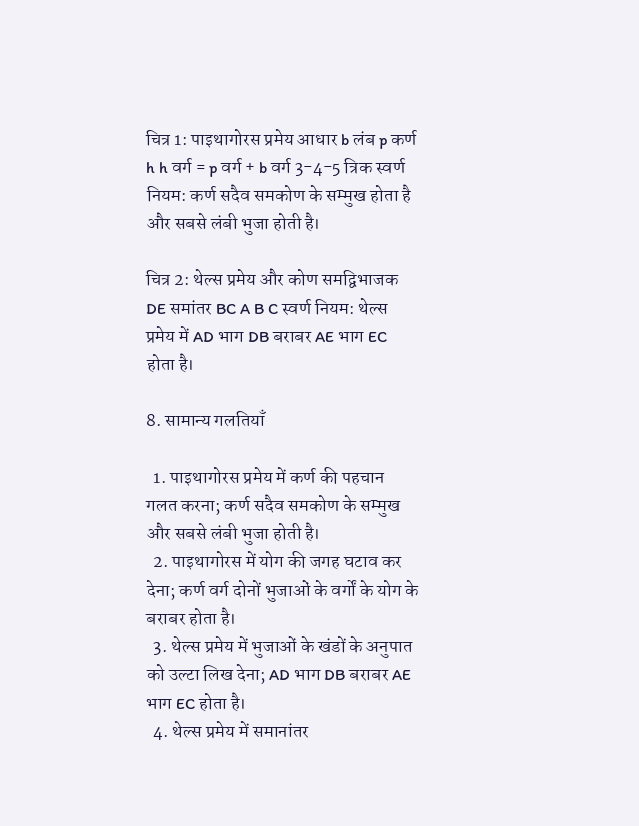चित्र 1: पाइथागोरस प्रमेय आधार b लंब p कर्ण h h वर्ग = p वर्ग + b वर्ग 3-4-5 त्रिक स्वर्ण नियम: कर्ण सदैव समकोण के सम्मुख होता है और सबसे लंबी भुजा होती है।

चित्र 2: थेल्स प्रमेय और कोण समद्विभाजक DE समांतर BC A B C स्वर्ण नियम: थेल्स प्रमेय में AD भाग DB बराबर AE भाग EC होता है।

8. सामान्य गलतियाँ

  1. पाइथागोरस प्रमेय में कर्ण की पहचान गलत करना; कर्ण सदैव समकोण के सम्मुख और सबसे लंबी भुजा होती है।
  2. पाइथागोरस में योग की जगह घटाव कर देना; कर्ण वर्ग दोनों भुजाओं के वर्गों के योग के बराबर होता है।
  3. थेल्स प्रमेय में भुजाओं के खंडों के अनुपात को उल्टा लिख देना; AD भाग DB बराबर AE भाग EC होता है।
  4. थेल्स प्रमेय में समानांतर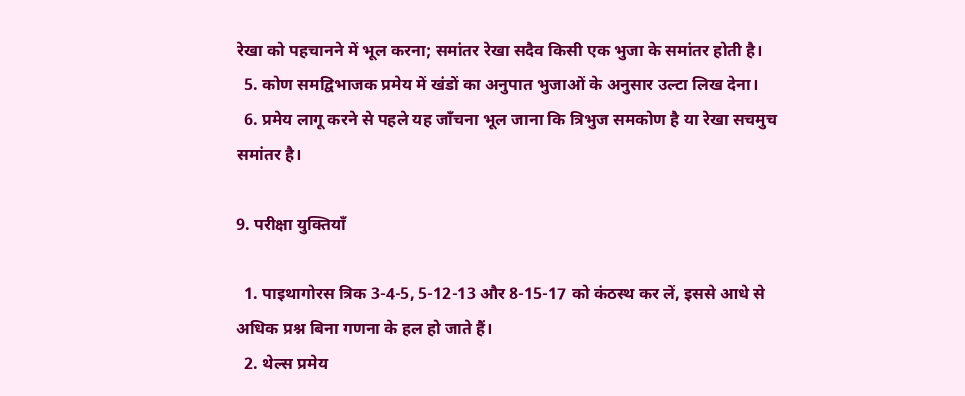रेखा को पहचानने में भूल करना; समांतर रेखा सदैव किसी एक भुजा के समांतर होती है।
  5. कोण समद्विभाजक प्रमेय में खंडों का अनुपात भुजाओं के अनुसार उल्टा लिख देना।
  6. प्रमेय लागू करने से पहले यह जाँचना भूल जाना कि त्रिभुज समकोण है या रेखा सचमुच समांतर है।

9. परीक्षा युक्तियाँ

  1. पाइथागोरस त्रिक 3-4-5, 5-12-13 और 8-15-17 को कंठस्थ कर लें, इससे आधे से अधिक प्रश्न बिना गणना के हल हो जाते हैं।
  2. थेल्स प्रमेय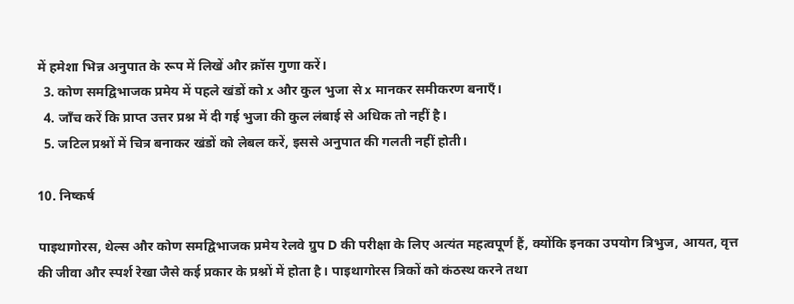में हमेशा भिन्न अनुपात के रूप में लिखें और क्रॉस गुणा करें।
  3. कोण समद्विभाजक प्रमेय में पहले खंडों को x और कुल भुजा से x मानकर समीकरण बनाएँ।
  4. जाँच करें कि प्राप्त उत्तर प्रश्न में दी गई भुजा की कुल लंबाई से अधिक तो नहीं है।
  5. जटिल प्रश्नों में चित्र बनाकर खंडों को लेबल करें, इससे अनुपात की गलती नहीं होती।

10. निष्कर्ष

पाइथागोरस, थेल्स और कोण समद्विभाजक प्रमेय रेलवे ग्रुप D की परीक्षा के लिए अत्यंत महत्वपूर्ण हैं, क्योंकि इनका उपयोग त्रिभुज, आयत, वृत्त की जीवा और स्पर्श रेखा जैसे कई प्रकार के प्रश्नों में होता है। पाइथागोरस त्रिकों को कंठस्थ करने तथा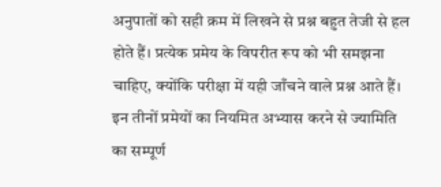अनुपातों को सही क्रम में लिखने से प्रश्न बहुत तेजी से हल होते हैं। प्रत्येक प्रमेय के विपरीत रूप को भी समझना चाहिए, क्योंकि परीक्षा में यही जाँचने वाले प्रश्न आते हैं। इन तीनों प्रमेयों का नियमित अभ्यास करने से ज्यामिति का सम्पूर्ण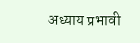अध्याय प्रभावी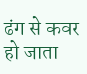ढंग से कवर हो जाता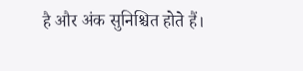है और अंक सुनिश्चित होते हैं।